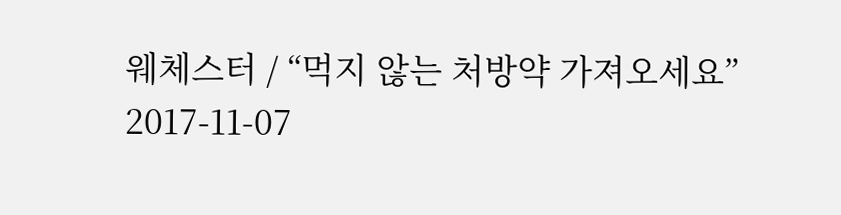웨체스터 / “먹지 않는 처방약 가져오세요”
2017-11-07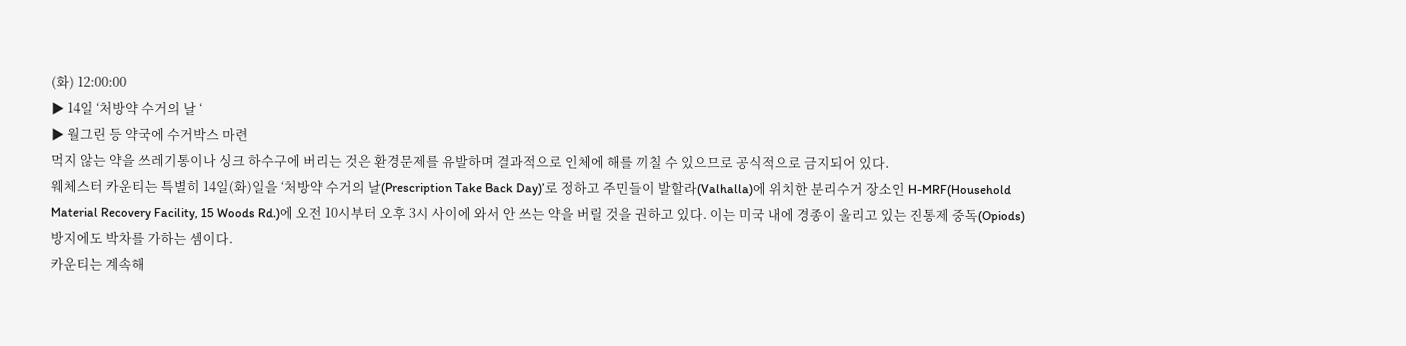(화) 12:00:00
▶ 14일 ‘처방약 수거의 날 ‘
▶ 월그린 등 약국에 수거박스 마련
먹지 않는 약을 쓰레기통이나 싱크 하수구에 버리는 것은 환경문제를 유발하며 결과적으로 인체에 해를 끼칠 수 있으므로 공식적으로 금지되어 있다.
웨체스터 카운티는 특별히 14일(화)일을 ‘처방약 수거의 날(Prescription Take Back Day)’로 정하고 주민들이 발할라(Valhalla)에 위치한 분리수거 장소인 H-MRF(Household Material Recovery Facility, 15 Woods Rd.)에 오전 10시부터 오후 3시 사이에 와서 안 쓰는 약을 버릴 것을 권하고 있다. 이는 미국 내에 경종이 울리고 있는 진통제 중독(Opiods) 방지에도 박차를 가하는 셈이다.
카운티는 계속해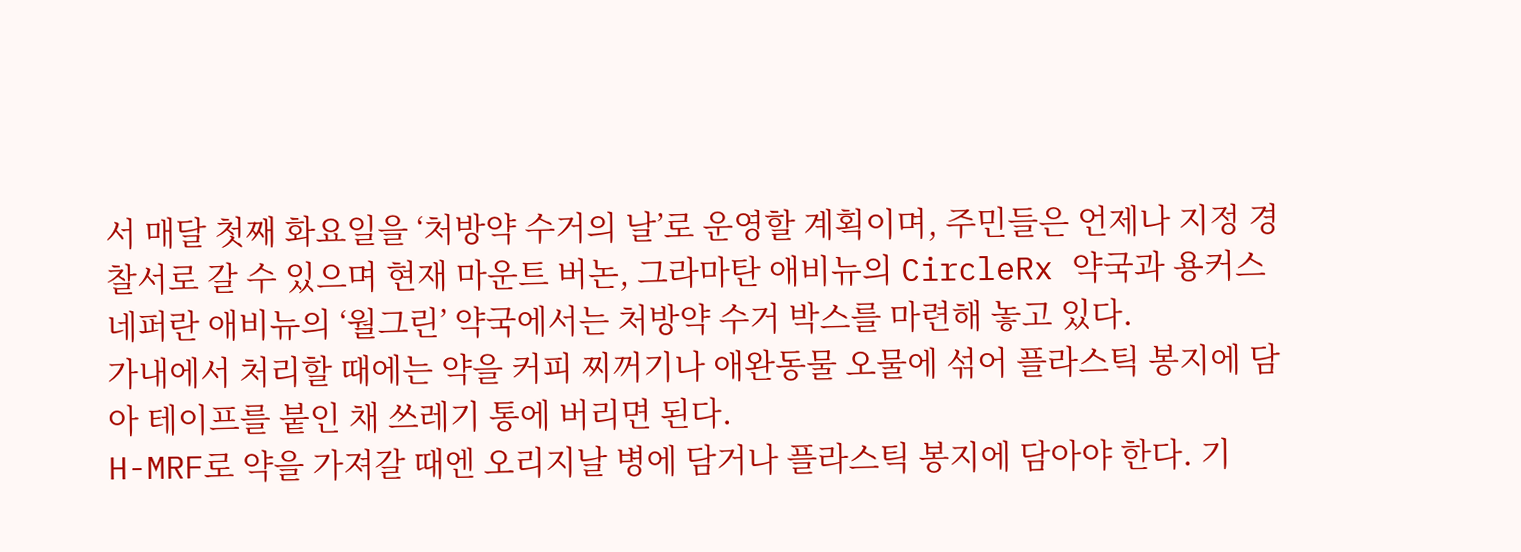서 매달 첫째 화요일을 ‘처방약 수거의 날’로 운영할 계획이며, 주민들은 언제나 지정 경찰서로 갈 수 있으며 현재 마운트 버논, 그라마탄 애비뉴의 CircleRx 약국과 용커스 네퍼란 애비뉴의 ‘월그린’ 약국에서는 처방약 수거 박스를 마련해 놓고 있다.
가내에서 처리할 때에는 약을 커피 찌꺼기나 애완동물 오물에 섞어 플라스틱 봉지에 담아 테이프를 붙인 채 쓰레기 통에 버리면 된다.
H-MRF로 약을 가져갈 때엔 오리지날 병에 담거나 플라스틱 봉지에 담아야 한다. 기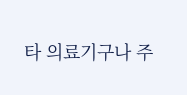타 의료기구나 주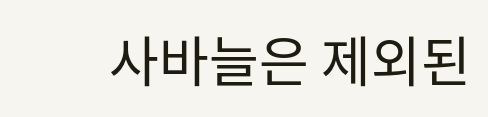사바늘은 제외된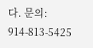다. 문의: 914-813-5425